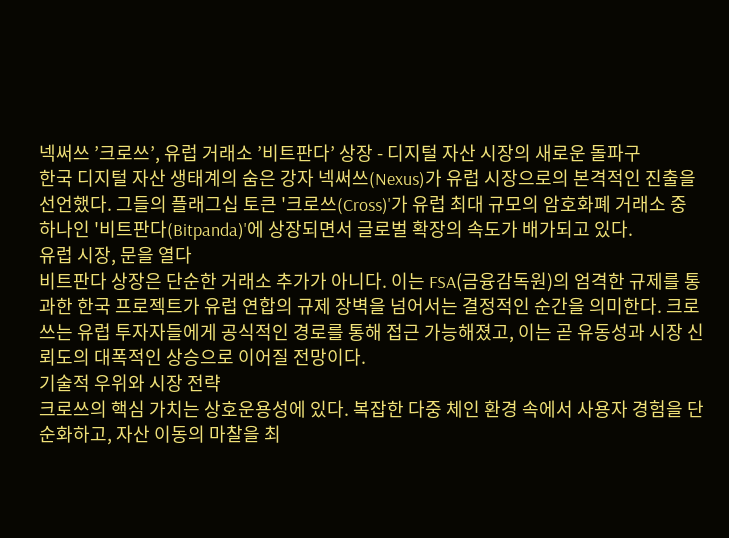넥써쓰 ’크로쓰’, 유럽 거래소 ’비트판다’ 상장 - 디지털 자산 시장의 새로운 돌파구
한국 디지털 자산 생태계의 숨은 강자 넥써쓰(Nexus)가 유럽 시장으로의 본격적인 진출을 선언했다. 그들의 플래그십 토큰 '크로쓰(Cross)'가 유럽 최대 규모의 암호화폐 거래소 중 하나인 '비트판다(Bitpanda)'에 상장되면서 글로벌 확장의 속도가 배가되고 있다.
유럽 시장, 문을 열다
비트판다 상장은 단순한 거래소 추가가 아니다. 이는 FSA(금융감독원)의 엄격한 규제를 통과한 한국 프로젝트가 유럽 연합의 규제 장벽을 넘어서는 결정적인 순간을 의미한다. 크로쓰는 유럽 투자자들에게 공식적인 경로를 통해 접근 가능해졌고, 이는 곧 유동성과 시장 신뢰도의 대폭적인 상승으로 이어질 전망이다.
기술적 우위와 시장 전략
크로쓰의 핵심 가치는 상호운용성에 있다. 복잡한 다중 체인 환경 속에서 사용자 경험을 단순화하고, 자산 이동의 마찰을 최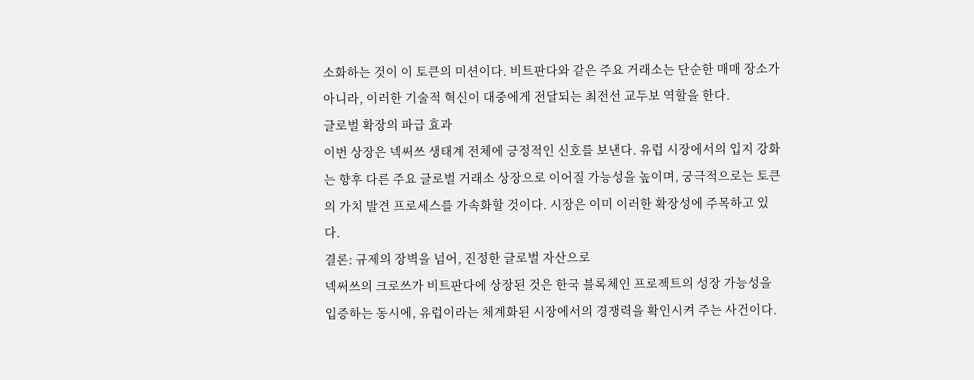소화하는 것이 이 토큰의 미션이다. 비트판다와 같은 주요 거래소는 단순한 매매 장소가 아니라, 이러한 기술적 혁신이 대중에게 전달되는 최전선 교두보 역할을 한다.
글로벌 확장의 파급 효과
이번 상장은 넥써쓰 생태계 전체에 긍정적인 신호를 보낸다. 유럽 시장에서의 입지 강화는 향후 다른 주요 글로벌 거래소 상장으로 이어질 가능성을 높이며, 궁극적으로는 토큰의 가치 발견 프로세스를 가속화할 것이다. 시장은 이미 이러한 확장성에 주목하고 있다.
결론: 규제의 장벽을 넘어, 진정한 글로벌 자산으로
넥써쓰의 크로쓰가 비트판다에 상장된 것은 한국 블록체인 프로젝트의 성장 가능성을 입증하는 동시에, 유럽이라는 체계화된 시장에서의 경쟁력을 확인시켜 주는 사건이다.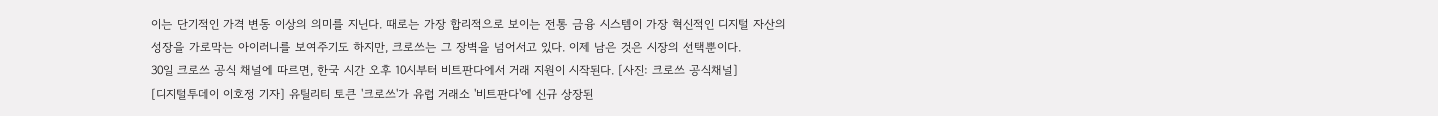이는 단기적인 가격 변동 이상의 의미를 지닌다. 때로는 가장 합리적으로 보이는 전통 금융 시스템이 가장 혁신적인 디지털 자산의 성장을 가로막는 아이러니를 보여주기도 하지만, 크로쓰는 그 장벽을 넘어서고 있다. 이제 남은 것은 시장의 선택뿐이다.
30일 크로쓰 공식 채널에 따르면, 한국 시간 오후 10시부터 비트판다에서 거래 지원이 시작된다. [사진: 크로쓰 공식채널]
[디지털투데이 이호정 기자] 유틸리티 토큰 '크로쓰'가 유럽 거래소 '비트판다'에 신규 상장된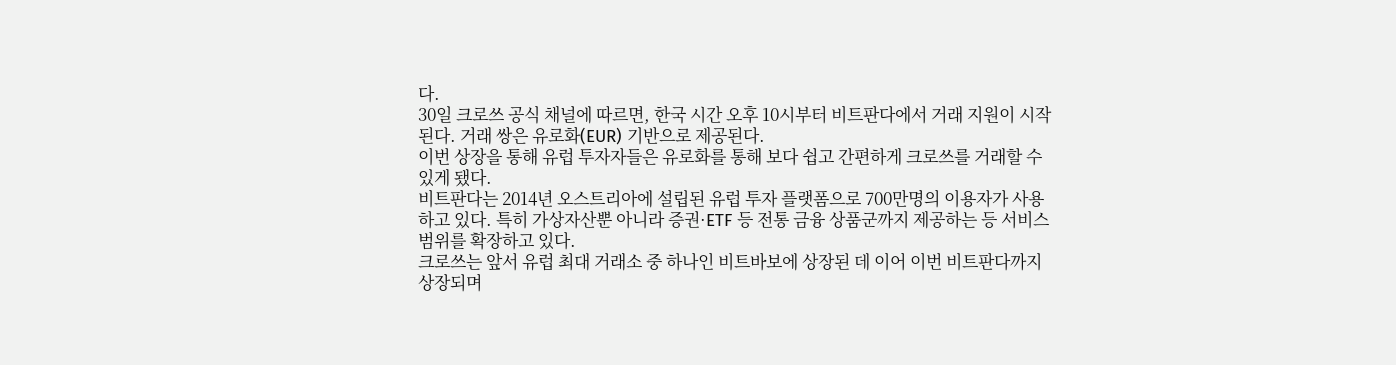다.
30일 크로쓰 공식 채널에 따르면, 한국 시간 오후 10시부터 비트판다에서 거래 지원이 시작된다. 거래 쌍은 유로화(EUR) 기반으로 제공된다.
이번 상장을 통해 유럽 투자자들은 유로화를 통해 보다 쉽고 간편하게 크로쓰를 거래할 수 있게 됐다.
비트판다는 2014년 오스트리아에 설립된 유럽 투자 플랫폼으로 700만명의 이용자가 사용하고 있다. 특히 가상자산뿐 아니라 증권·ETF 등 전통 금융 상품군까지 제공하는 등 서비스 범위를 확장하고 있다.
크로쓰는 앞서 유럽 최대 거래소 중 하나인 비트바보에 상장된 데 이어 이번 비트판다까지 상장되며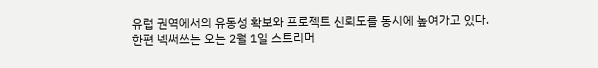유럽 권역에서의 유동성 확보와 프로젝트 신뢰도를 동시에 높여가고 있다.
한편 넥써쓰는 오는 2월 1일 스트리머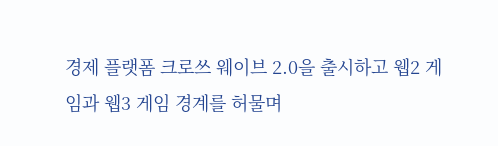경제 플랫폼 크로쓰 웨이브 2.0을 출시하고 웹2 게임과 웹3 게임 경계를 허물며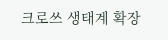크로쓰 생태계 확장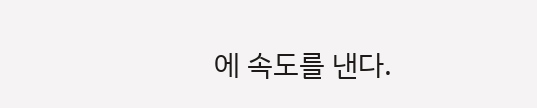에 속도를 낸다.